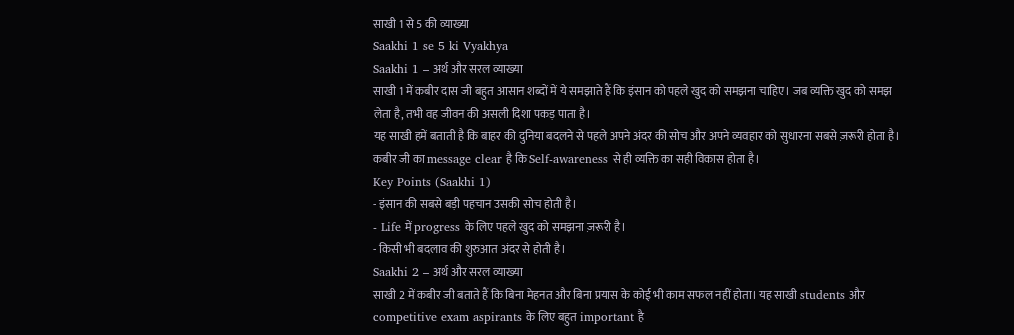साखी 1 से 5 की व्याख्या
Saakhi 1 se 5 ki Vyakhya
Saakhi 1 – अर्थ और सरल व्याख्या
साखी 1 में कबीर दास जी बहुत आसान शब्दों में ये समझाते हैं कि इंसान को पहले खुद को समझना चाहिए। जब व्यक्ति खुद को समझ लेता है, तभी वह जीवन की असली दिशा पकड़ पाता है।
यह साखी हमें बताती है कि बाहर की दुनिया बदलने से पहले अपने अंदर की सोच और अपने व्यवहार को सुधारना सबसे ज़रूरी होता है। कबीर जी का message clear है कि Self-awareness से ही व्यक्ति का सही विकास होता है।
Key Points (Saakhi 1)
- इंसान की सबसे बड़ी पहचान उसकी सोच होती है।
- Life में progress के लिए पहले खुद को समझना ज़रूरी है।
- किसी भी बदलाव की शुरुआत अंदर से होती है।
Saakhi 2 – अर्थ और सरल व्याख्या
साखी 2 में कबीर जी बताते हैं कि बिना मेहनत और बिना प्रयास के कोई भी काम सफल नहीं होता। यह साखी students और competitive exam aspirants के लिए बहुत important है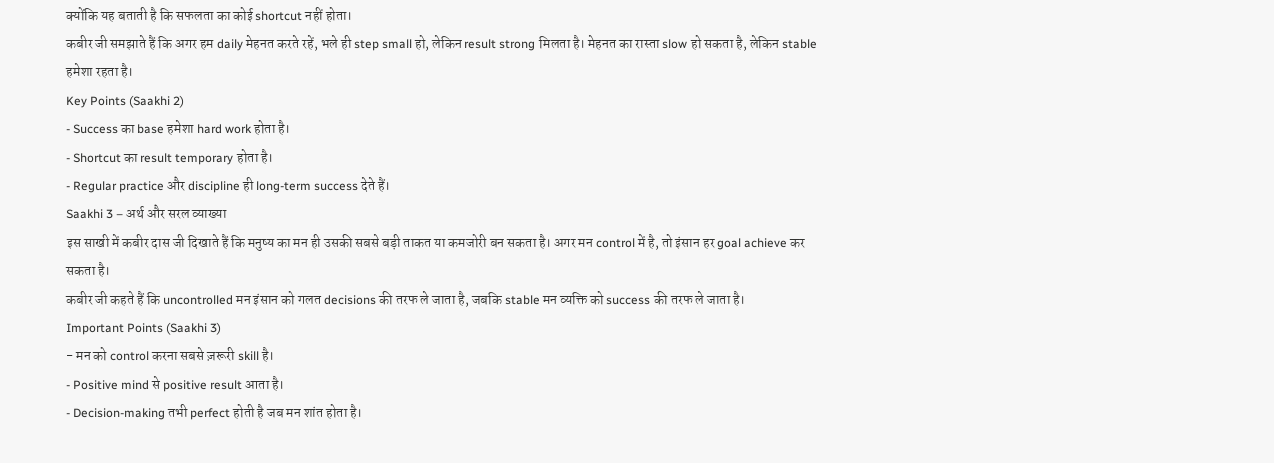क्योंकि यह बताती है कि सफलता का कोई shortcut नहीं होता।
कबीर जी समझाते हैं कि अगर हम daily मेहनत करते रहें, भले ही step small हो, लेकिन result strong मिलता है। मेहनत का रास्ता slow हो सकता है, लेकिन stable हमेशा रहता है।
Key Points (Saakhi 2)
- Success का base हमेशा hard work होता है।
- Shortcut का result temporary होता है।
- Regular practice और discipline ही long-term success देते हैं।
Saakhi 3 – अर्थ और सरल व्याख्या
इस साखी में कबीर दास जी दिखाते हैं कि मनुष्य का मन ही उसकी सबसे बड़ी ताकत या कमजोरी बन सकता है। अगर मन control में है, तो इंसान हर goal achieve कर सकता है।
कबीर जी कहते हैं कि uncontrolled मन इंसान को गलत decisions की तरफ ले जाता है, जबकि stable मन व्यक्ति को success की तरफ ले जाता है।
Important Points (Saakhi 3)
- मन को control करना सबसे ज़रूरी skill है।
- Positive mind से positive result आता है।
- Decision-making तभी perfect होती है जब मन शांत होता है।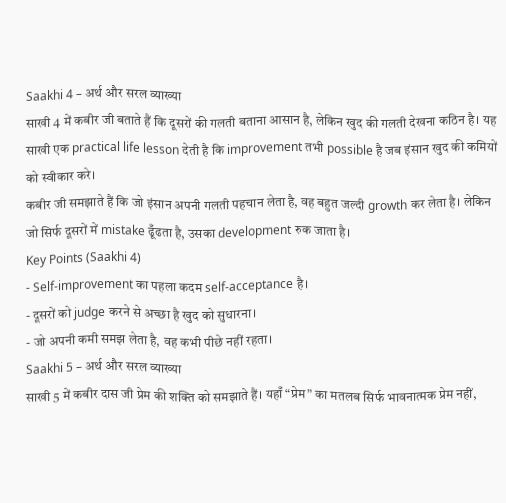Saakhi 4 – अर्थ और सरल व्याख्या
साखी 4 में कबीर जी बताते हैं कि दूसरों की गलती बताना आसान है, लेकिन खुद की गलती देखना कठिन है। यह साखी एक practical life lesson देती है कि improvement तभी possible है जब इंसान खुद की कमियों को स्वीकार करे।
कबीर जी समझाते हैं कि जो इंसान अपनी गलती पहचान लेता है, वह बहुत जल्दी growth कर लेता है। लेकिन जो सिर्फ दूसरों में mistake ढूँढता है, उसका development रुक जाता है।
Key Points (Saakhi 4)
- Self-improvement का पहला कदम self-acceptance है।
- दूसरों को judge करने से अच्छा है खुद को सुधारना।
- जो अपनी कमी समझ लेता है, वह कभी पीछे नहीं रहता।
Saakhi 5 – अर्थ और सरल व्याख्या
साखी 5 में कबीर दास जी प्रेम की शक्ति को समझाते हैं। यहाँ “प्रेम” का मतलब सिर्फ भावनात्मक प्रेम नहीं,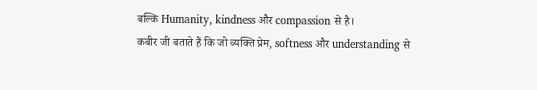बल्कि Humanity, kindness और compassion से है।
कबीर जी बताते हैं कि जो व्यक्ति प्रेम, softness और understanding से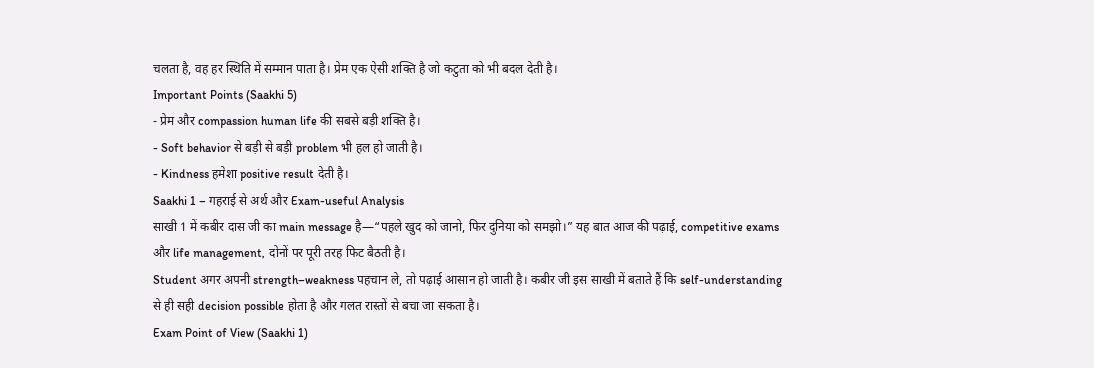चलता है, वह हर स्थिति में सम्मान पाता है। प्रेम एक ऐसी शक्ति है जो कटुता को भी बदल देती है।
Important Points (Saakhi 5)
- प्रेम और compassion human life की सबसे बड़ी शक्ति है।
- Soft behavior से बड़ी से बड़ी problem भी हल हो जाती है।
- Kindness हमेशा positive result देती है।
Saakhi 1 – गहराई से अर्थ और Exam-useful Analysis
साखी 1 में कबीर दास जी का main message है—“पहले खुद को जानो, फिर दुनिया को समझो।” यह बात आज की पढ़ाई, competitive exams और life management, दोनों पर पूरी तरह फिट बैठती है।
Student अगर अपनी strength–weakness पहचान ले, तो पढ़ाई आसान हो जाती है। कबीर जी इस साखी में बताते हैं कि self-understanding से ही सही decision possible होता है और गलत रास्तों से बचा जा सकता है।
Exam Point of View (Saakhi 1)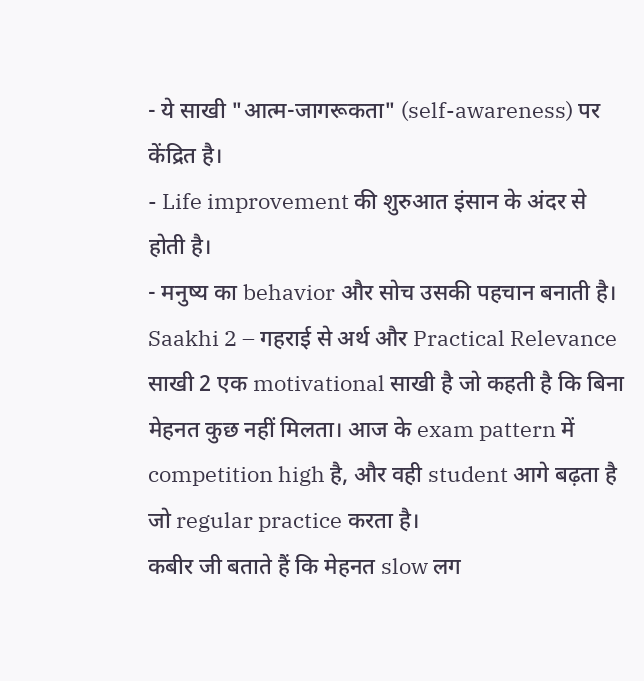- ये साखी "आत्म-जागरूकता" (self-awareness) पर केंद्रित है।
- Life improvement की शुरुआत इंसान के अंदर से होती है।
- मनुष्य का behavior और सोच उसकी पहचान बनाती है।
Saakhi 2 – गहराई से अर्थ और Practical Relevance
साखी 2 एक motivational साखी है जो कहती है कि बिना मेहनत कुछ नहीं मिलता। आज के exam pattern में competition high है, और वही student आगे बढ़ता है जो regular practice करता है।
कबीर जी बताते हैं कि मेहनत slow लग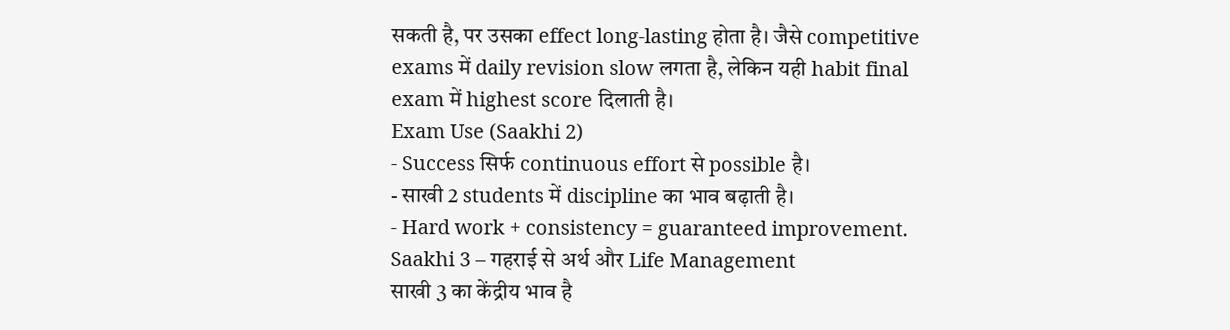सकती है, पर उसका effect long-lasting होता है। जैसे competitive exams में daily revision slow लगता है, लेकिन यही habit final exam में highest score दिलाती है।
Exam Use (Saakhi 2)
- Success सिर्फ continuous effort से possible है।
- साखी 2 students में discipline का भाव बढ़ाती है।
- Hard work + consistency = guaranteed improvement.
Saakhi 3 – गहराई से अर्थ और Life Management
साखी 3 का केंद्रीय भाव है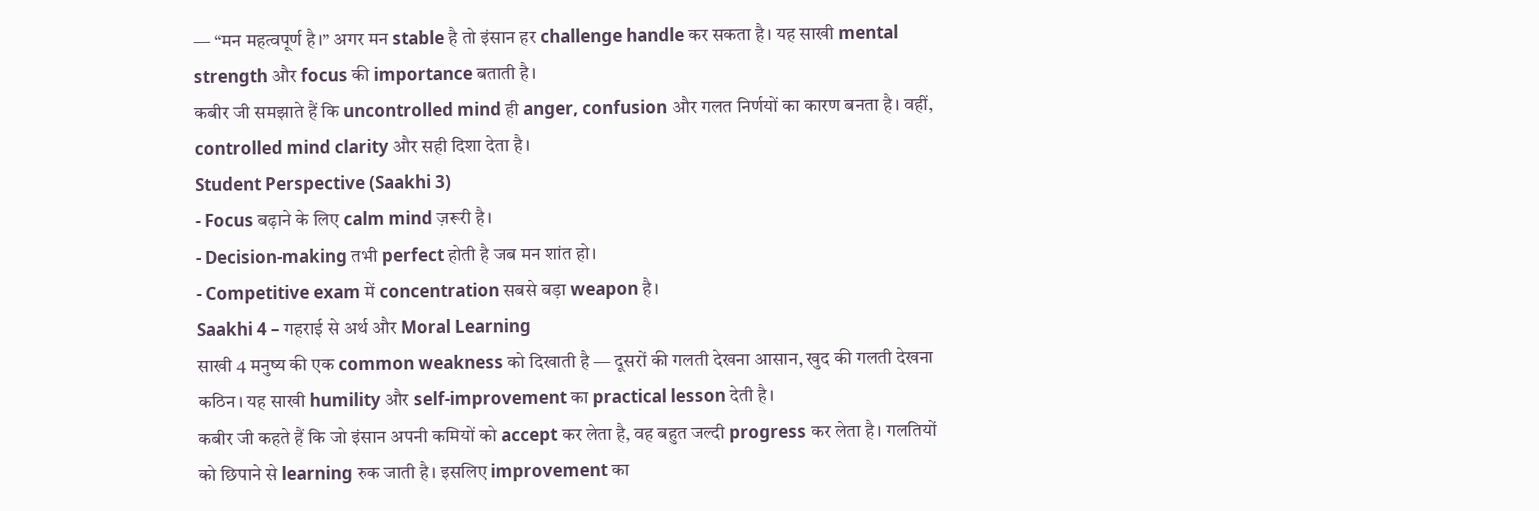— “मन महत्वपूर्ण है।” अगर मन stable है तो इंसान हर challenge handle कर सकता है। यह साखी mental strength और focus की importance बताती है।
कबीर जी समझाते हैं कि uncontrolled mind ही anger, confusion और गलत निर्णयों का कारण बनता है। वहीं, controlled mind clarity और सही दिशा देता है।
Student Perspective (Saakhi 3)
- Focus बढ़ाने के लिए calm mind ज़रूरी है।
- Decision-making तभी perfect होती है जब मन शांत हो।
- Competitive exam में concentration सबसे बड़ा weapon है।
Saakhi 4 – गहराई से अर्थ और Moral Learning
साखी 4 मनुष्य की एक common weakness को दिखाती है — दूसरों की गलती देखना आसान, खुद की गलती देखना कठिन। यह साखी humility और self-improvement का practical lesson देती है।
कबीर जी कहते हैं कि जो इंसान अपनी कमियों को accept कर लेता है, वह बहुत जल्दी progress कर लेता है। गलतियों को छिपाने से learning रुक जाती है। इसलिए improvement का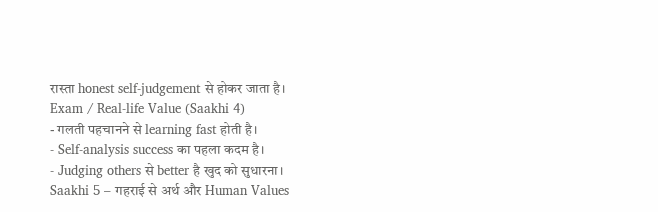रास्ता honest self-judgement से होकर जाता है।
Exam / Real-life Value (Saakhi 4)
- गलती पहचानने से learning fast होती है।
- Self-analysis success का पहला कदम है।
- Judging others से better है खुद को सुधारना।
Saakhi 5 – गहराई से अर्थ और Human Values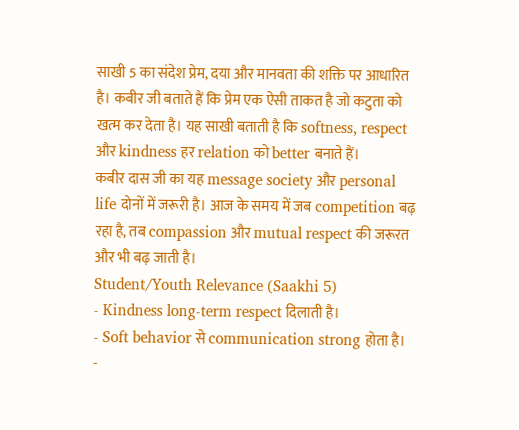साखी 5 का संदेश प्रेम, दया और मानवता की शक्ति पर आधारित है। कबीर जी बताते हैं कि प्रेम एक ऐसी ताकत है जो कटुता को खत्म कर देता है। यह साखी बताती है कि softness, respect और kindness हर relation को better बनाते हैं।
कबीर दास जी का यह message society और personal life दोनों में जरूरी है। आज के समय में जब competition बढ़ रहा है, तब compassion और mutual respect की जरूरत और भी बढ़ जाती है।
Student/Youth Relevance (Saakhi 5)
- Kindness long-term respect दिलाती है।
- Soft behavior से communication strong होता है।
-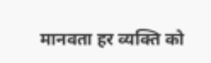मानवता हर व्यक्ति को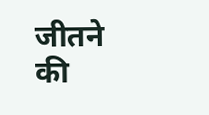जीतने की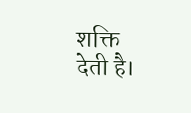शक्ति देती है।